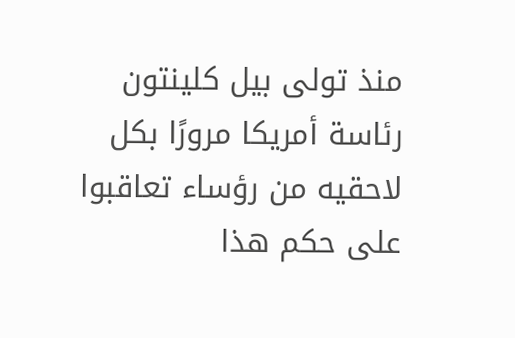منذ تولى بيل كلينتون رئاسة أمريكا مرورًا بكل لاحقيه من رؤساء تعاقبوا على حكم هذا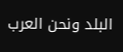البلد ونحن العرب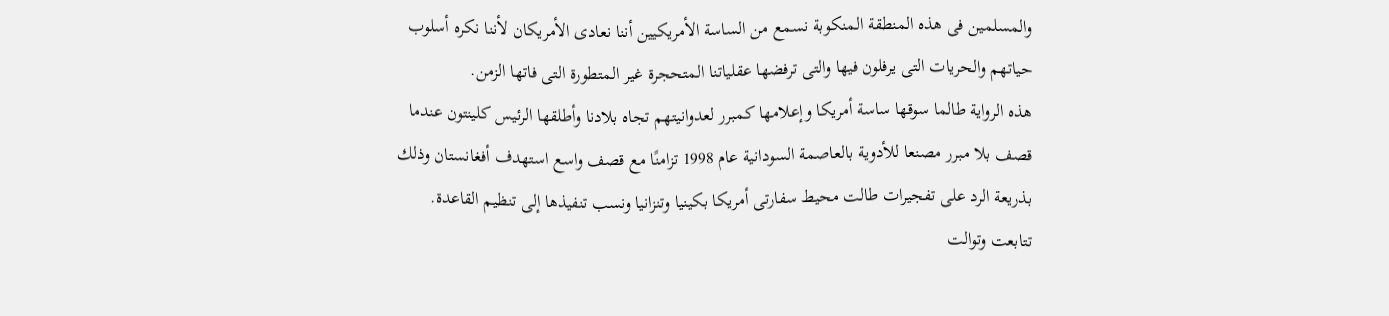والمسلمين فى هذه المنطقة المنكوبة نسمع من الساسة الأمريكيين أننا نعادى الأمريكان لأننا نكره أسلوب حياتهم والحريات التى يرفلون فيها والتى ترفضها عقلياتنا المتحجرة غير المتطورة التى فاتها الزمن.
هذه الرواية طالما سوقها ساسة أمريكا وإعلامها كمبرر لعدوانيتهم تجاه بلادنا وأطلقها الرئيس كلينتون عندما قصف بلا مبرر مصنعا للأدوية بالعاصمة السودانية عام 1998 تزامنًا مع قصف واسع استهدف أفغانستان وذلك بذريعة الرد على تفجيرات طالت محيط سفارتى أمريكا بكينيا وتنزانيا ونسب تنفيذها إلى تنظيم القاعدة.
تتابعت وتوالت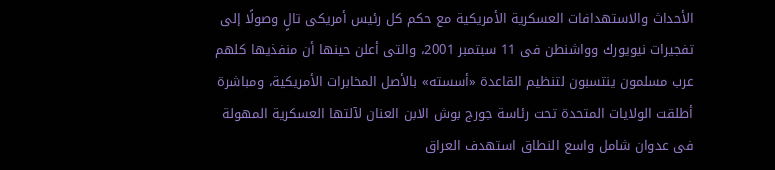الأحداث والاستهدافات العسكرية الأمريكية مع حكم كل رئيس أمريكى تالٍ وصولًا إلى تفجيرات نيويورك وواشنطن فى 11 سبتمبر 2001، والتى أعلن حينها أن منفذيها كلهم عرب مسلمون ينتسبون لتنظيم القاعدة «أسسته» بالأصل المخابرات الأمريكية، ومباشرة أطلقت الولايات المتحدة تحت رئاسة جورج بوش الابن العنان لآلتها العسكرية المهولة فى عدوان شامل واسع النطاق استهدف العراق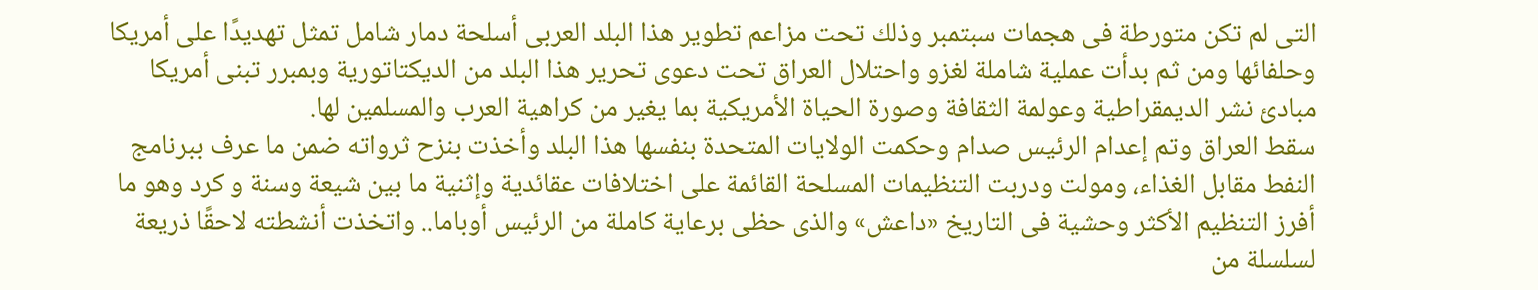التى لم تكن متورطة فى هجمات سبتمبر وذلك تحت مزاعم تطوير هذا البلد العربى أسلحة دمار شامل تمثل تهديدًا على أمريكا وحلفائها ومن ثم بدأت عملية شاملة لغزو واحتلال العراق تحت دعوى تحرير هذا البلد من الديكتاتورية وبمبرر تبنى أمريكا مبادئ نشر الديمقراطية وعولمة الثقافة وصورة الحياة الأمريكية بما يغير من كراهية العرب والمسلمين لها.
سقط العراق وتم إعدام الرئيس صدام وحكمت الولايات المتحدة بنفسها هذا البلد وأخذت بنزح ثرواته ضمن ما عرف ببرنامج النفط مقابل الغذاء، ومولت ودربت التنظيمات المسلحة القائمة على اختلافات عقائدية وإثنية ما بين شيعة وسنة و كرد وهو ما أفرز التنظيم الأكثر وحشية فى التاريخ «داعش» والذى حظى برعاية كاملة من الرئيس أوباما.. واتخذت أنشطته لاحقًا ذريعة لسلسلة من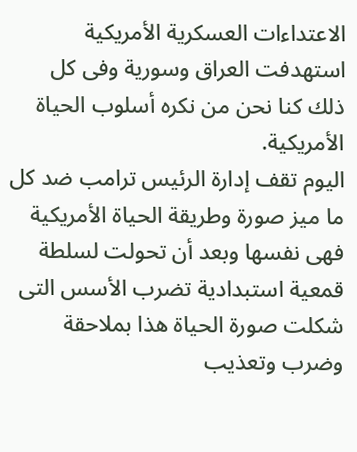الاعتداءات العسكرية الأمريكية استهدفت العراق وسورية وفى كل ذلك كنا نحن من نكره أسلوب الحياة الأمريكية.
اليوم تقف إدارة الرئيس ترامب ضد كل ما ميز صورة وطريقة الحياة الأمريكية فهى نفسها وبعد أن تحولت لسلطة قمعية استبدادية تضرب الأسس التى شكلت صورة الحياة هذا بملاحقة وضرب وتعذيب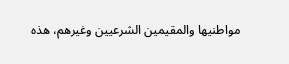مواطنيها والمقيمين الشرعيين وغيرهم، هذه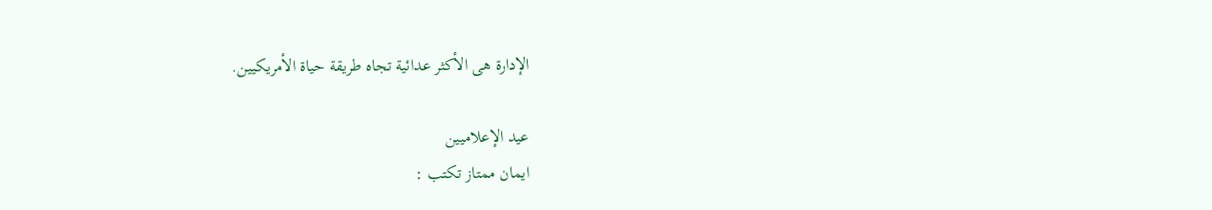الإدارة هى الأكثر عدائية تجاه طريقة حياة الأمريكيين.

عيد الإعلاميين
ايمان ممتاز تكتب :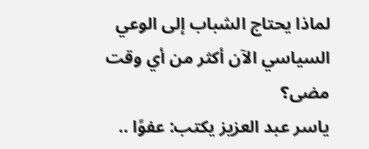لماذا يحتاج الشباب إلى الوعي السياسي الآن أكثر من أي وقت مضى؟
ياسر عبد العزيز يكتب: عفوًا ..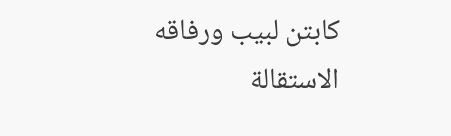كابتن لبيب ورفاقه الاستقالة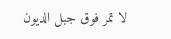لا تمر فوق جبل الديون